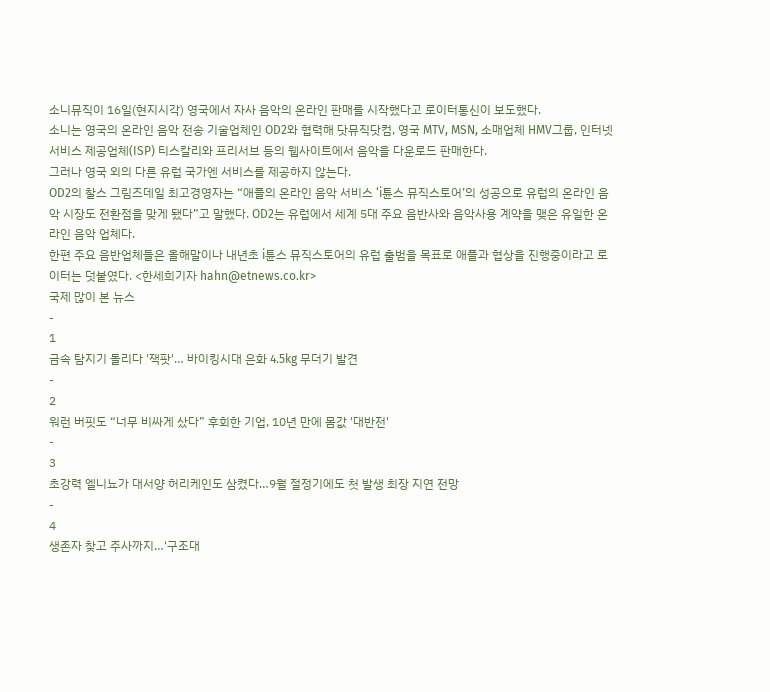소니뮤직이 16일(현지시각) 영국에서 자사 음악의 온라인 판매를 시작했다고 로이터통신이 보도했다.
소니는 영국의 온라인 음악 전송 기술업체인 OD2와 협력해 닷뮤직닷컴, 영국 MTV, MSN, 소매업체 HMV그룹, 인터넷 서비스 제공업체(ISP) 티스칼리와 프리서브 등의 웹사이트에서 음악을 다운로드 판매한다.
그러나 영국 외의 다른 유럽 국가엔 서비스를 제공하지 않는다.
OD2의 찰스 그림즈데일 최고경영자는 “애플의 온라인 음악 서비스 ‘i튠스 뮤직스토어’의 성공으로 유럽의 온라인 음악 시장도 전환점을 맞게 됐다”고 말했다. OD2는 유럽에서 세계 5대 주요 음반사와 음악사용 계약을 맺은 유일한 온라인 음악 업체다.
한편 주요 음반업체들은 올해말이나 내년초 i튠스 뮤직스토어의 유럽 출범을 목표로 애플과 협상을 진행중이라고 로이터는 덧붙였다. <한세희기자 hahn@etnews.co.kr>
국제 많이 본 뉴스
-
1
금속 탐지기 돌리다 '잭팟'… 바이킹시대 은화 4.5kg 무더기 발견
-
2
워런 버핏도 “너무 비싸게 샀다” 후회한 기업, 10년 만에 몸값 '대반전'
-
3
초강력 엘니뇨가 대서양 허리케인도 삼켰다…9월 절정기에도 첫 발생 최장 지연 전망
-
4
생존자 찾고 주사까지…'구조대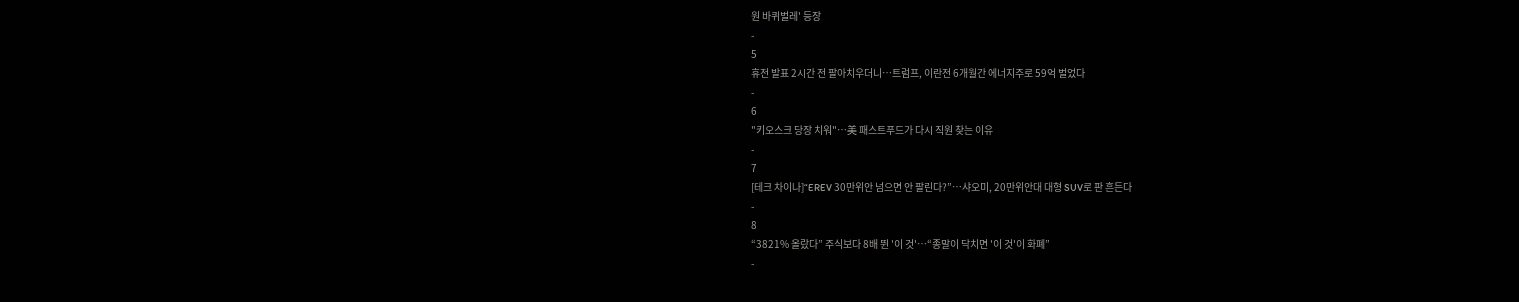원 바퀴벌레' 등장
-
5
휴전 발표 2시간 전 팔아치우더니…트럼프, 이란전 6개월간 에너지주로 59억 벌었다
-
6
"키오스크 당장 치워"…美 패스트푸드가 다시 직원 찾는 이유
-
7
[테크 차이나]“EREV 30만위안 넘으면 안 팔린다?”…샤오미, 20만위안대 대형 SUV로 판 흔든다
-
8
“3821% 올랐다” 주식보다 8배 뛴 '이 것'…“종말이 닥치면 '이 것'이 화폐”
-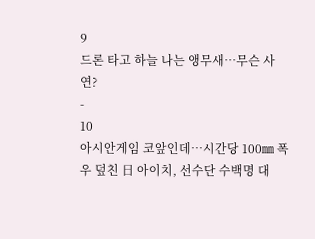9
드론 타고 하늘 나는 앵무새…무슨 사연?
-
10
아시안게임 코앞인데…시간당 100㎜ 폭우 덮친 日 아이치, 선수단 수백명 대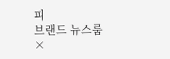피
브랜드 뉴스룸
×